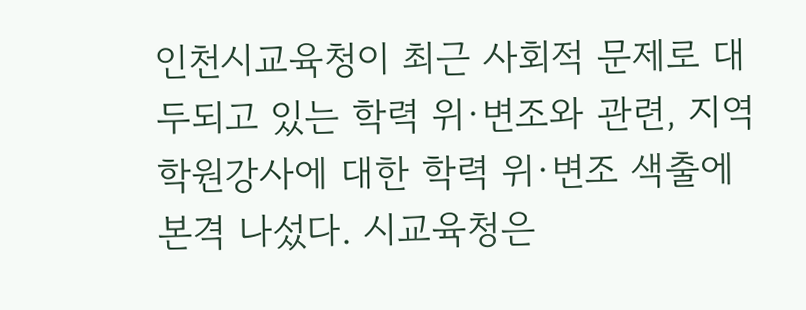인천시교육청이 최근 사회적 문제로 대두되고 있는 학력 위·변조와 관련, 지역 학원강사에 대한 학력 위·변조 색출에 본격 나섰다. 시교육청은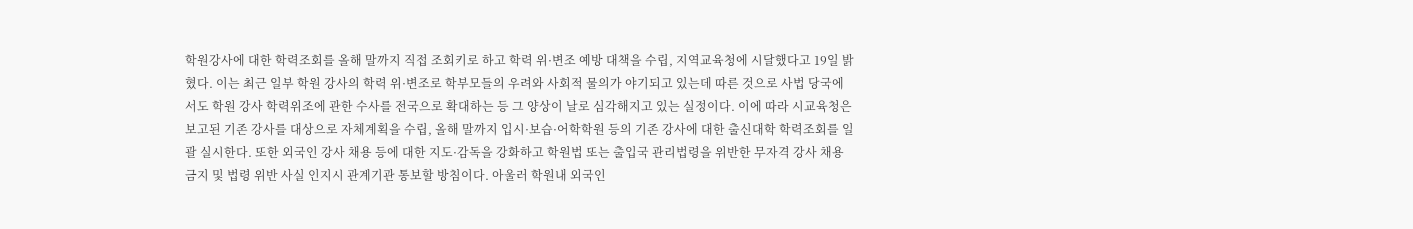학원강사에 대한 학력조회를 올해 말까지 직접 조회키로 하고 학력 위·변조 예방 대책을 수립, 지역교육청에 시달했다고 19일 밝혔다. 이는 최근 일부 학원 강사의 학력 위·변조로 학부모들의 우려와 사회적 물의가 야기되고 있는데 따른 것으로 사법 당국에서도 학원 강사 학력위조에 관한 수사를 전국으로 확대하는 등 그 양상이 날로 심각해지고 있는 실정이다. 이에 따라 시교육청은 보고된 기존 강사를 대상으로 자체계획을 수립, 올해 말까지 입시·보습·어학학원 등의 기존 강사에 대한 출신대학 학력조회를 일괄 실시한다. 또한 외국인 강사 채용 등에 대한 지도·감독을 강화하고 학원법 또는 출입국 관리법령을 위반한 무자격 강사 채용금지 및 법령 위반 사실 인지시 관계기관 통보할 방침이다. 아울러 학원내 외국인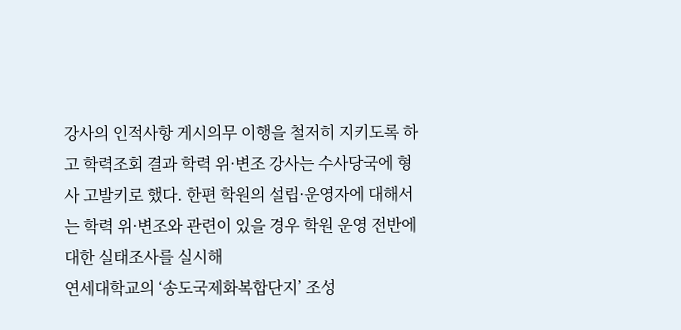강사의 인적사항 게시의무 이행을 철저히 지키도록 하고 학력조회 결과 학력 위·변조 강사는 수사당국에 형사 고발키로 했다. 한편 학원의 설립·운영자에 대해서는 학력 위·변조와 관련이 있을 경우 학원 운영 전반에 대한 실태조사를 실시해
연세대학교의 ‘송도국제화복합단지’ 조성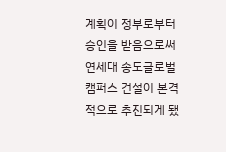계획이 정부로부터 승인을 받음으로써 연세대 송도글로벌캠퍼스 건설이 본격적으로 추진되게 됐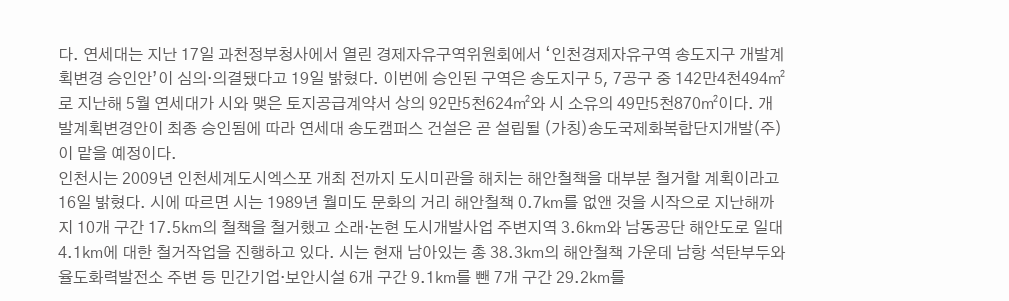다. 연세대는 지난 17일 과천정부청사에서 열린 경제자유구역위원회에서 ‘인천경제자유구역 송도지구 개발계획변경 승인안’이 심의·의결됐다고 19일 밝혔다. 이번에 승인된 구역은 송도지구 5, 7공구 중 142만4천494㎡로 지난해 5월 연세대가 시와 맺은 토지공급계약서 상의 92만5천624㎡와 시 소유의 49만5천870㎡이다. 개발계획변경안이 최종 승인됨에 따라 연세대 송도캠퍼스 건설은 곧 설립될 (가칭)송도국제화복합단지개발(주)이 맡을 예정이다.
인천시는 2009년 인천세계도시엑스포 개최 전까지 도시미관을 해치는 해안철책을 대부분 철거할 계획이라고 16일 밝혔다. 시에 따르면 시는 1989년 월미도 문화의 거리 해안철책 0.7㎞를 없앤 것을 시작으로 지난해까지 10개 구간 17.5㎞의 철책을 철거했고 소래·논현 도시개발사업 주변지역 3.6㎞와 남동공단 해안도로 일대 4.1㎞에 대한 철거작업을 진행하고 있다. 시는 현재 남아있는 총 38.3㎞의 해안철책 가운데 남항 석탄부두와 율도화력발전소 주변 등 민간기업·보안시설 6개 구간 9.1㎞를 뺀 7개 구간 29.2㎞를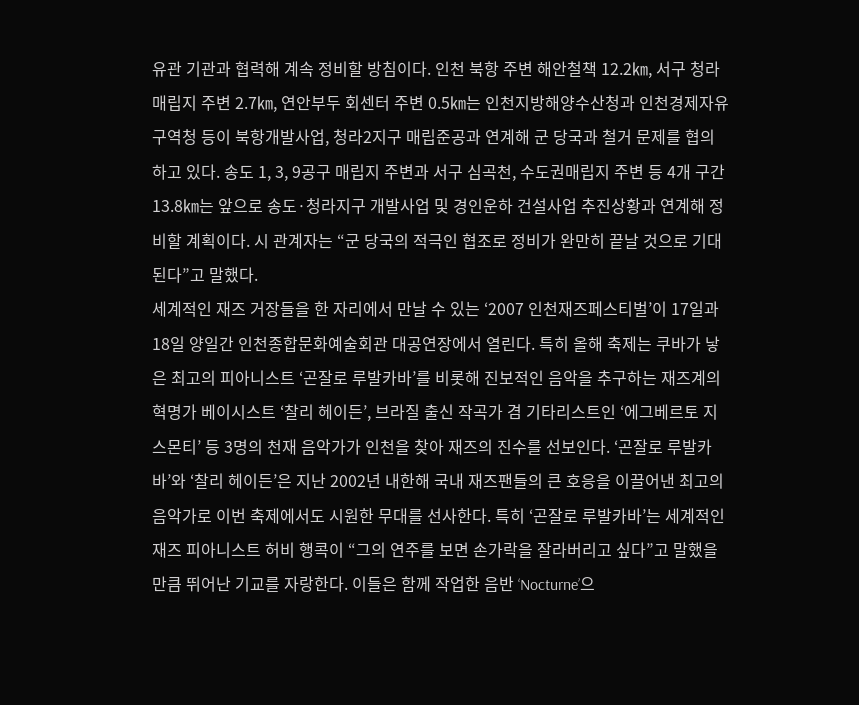유관 기관과 협력해 계속 정비할 방침이다. 인천 북항 주변 해안철책 12.2㎞, 서구 청라매립지 주변 2.7㎞, 연안부두 회센터 주변 0.5㎞는 인천지방해양수산청과 인천경제자유구역청 등이 북항개발사업, 청라2지구 매립준공과 연계해 군 당국과 철거 문제를 협의하고 있다. 송도 1, 3, 9공구 매립지 주변과 서구 심곡천, 수도권매립지 주변 등 4개 구간 13.8㎞는 앞으로 송도·청라지구 개발사업 및 경인운하 건설사업 추진상황과 연계해 정비할 계획이다. 시 관계자는 “군 당국의 적극인 협조로 정비가 완만히 끝날 것으로 기대된다”고 말했다.
세계적인 재즈 거장들을 한 자리에서 만날 수 있는 ‘2007 인천재즈페스티벌’이 17일과 18일 양일간 인천종합문화예술회관 대공연장에서 열린다. 특히 올해 축제는 쿠바가 낳은 최고의 피아니스트 ‘곤잘로 루발카바’를 비롯해 진보적인 음악을 추구하는 재즈계의 혁명가 베이시스트 ‘찰리 헤이든’, 브라질 출신 작곡가 겸 기타리스트인 ‘에그베르토 지스몬티’ 등 3명의 천재 음악가가 인천을 찾아 재즈의 진수를 선보인다. ‘곤잘로 루발카바’와 ‘찰리 헤이든’은 지난 2002년 내한해 국내 재즈팬들의 큰 호응을 이끌어낸 최고의 음악가로 이번 축제에서도 시원한 무대를 선사한다. 특히 ‘곤잘로 루발카바’는 세계적인 재즈 피아니스트 허비 행콕이 “그의 연주를 보면 손가락을 잘라버리고 싶다”고 말했을 만큼 뛰어난 기교를 자랑한다. 이들은 함께 작업한 음반 ‘Nocturne’으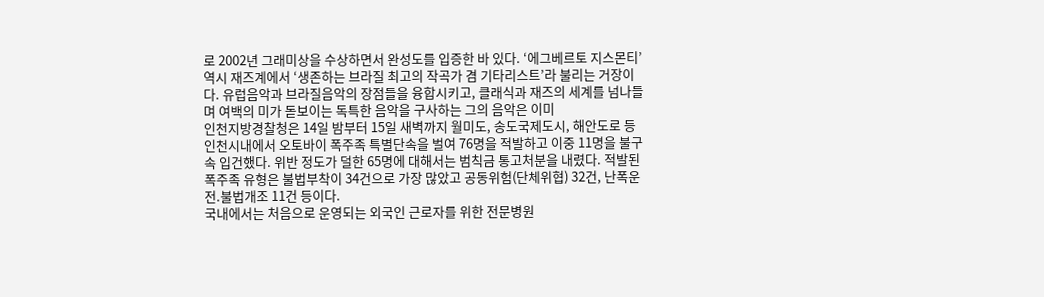로 2002년 그래미상을 수상하면서 완성도를 입증한 바 있다. ‘에그베르토 지스몬티’ 역시 재즈계에서 ‘생존하는 브라질 최고의 작곡가 겸 기타리스트’라 불리는 거장이다. 유럽음악과 브라질음악의 장점들을 융합시키고, 클래식과 재즈의 세계를 넘나들며 여백의 미가 돋보이는 독특한 음악을 구사하는 그의 음악은 이미
인천지방경찰청은 14일 밤부터 15일 새벽까지 월미도, 송도국제도시, 해안도로 등 인천시내에서 오토바이 폭주족 특별단속을 벌여 76명을 적발하고 이중 11명을 불구속 입건했다. 위반 정도가 덜한 65명에 대해서는 범칙금 통고처분을 내렸다. 적발된 폭주족 유형은 불법부착이 34건으로 가장 많았고 공동위험(단체위협) 32건, 난폭운전.불법개조 11건 등이다.
국내에서는 처음으로 운영되는 외국인 근로자를 위한 전문병원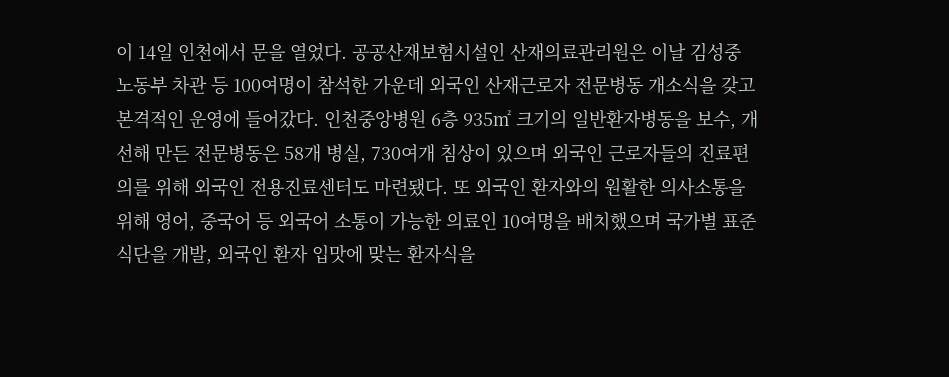이 14일 인천에서 문을 열었다. 공공산재보험시설인 산재의료관리원은 이날 김성중 노동부 차관 등 100여명이 참석한 가운데 외국인 산재근로자 전문병동 개소식을 갖고 본격적인 운영에 들어갔다. 인천중앙병원 6층 935㎡ 크기의 일반환자병동을 보수, 개선해 만든 전문병동은 58개 병실, 730여개 침상이 있으며 외국인 근로자들의 진료편의를 위해 외국인 전용진료센터도 마련됐다. 또 외국인 환자와의 원활한 의사소통을 위해 영어, 중국어 등 외국어 소통이 가능한 의료인 10여명을 배치했으며 국가별 표준식단을 개발, 외국인 환자 입맛에 맞는 환자식을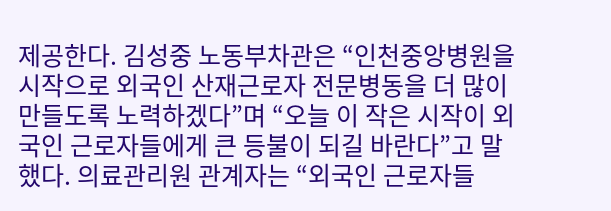제공한다. 김성중 노동부차관은 “인천중앙병원을 시작으로 외국인 산재근로자 전문병동을 더 많이 만들도록 노력하겠다”며 “오늘 이 작은 시작이 외국인 근로자들에게 큰 등불이 되길 바란다”고 말했다. 의료관리원 관계자는 “외국인 근로자들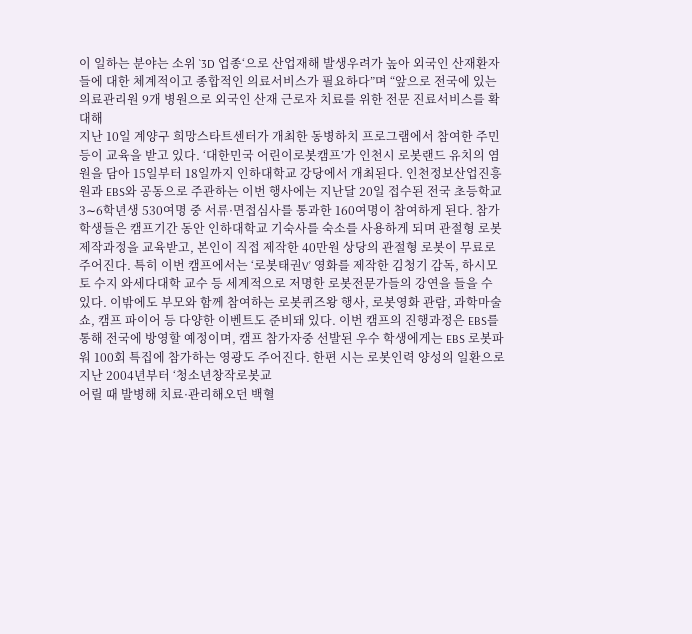이 일하는 분야는 소위 `3D 업종‘으로 산업재해 발생우려가 높아 외국인 산재환자들에 대한 체계적이고 종합적인 의료서비스가 필요하다”며 “앞으로 전국에 있는 의료관리원 9개 병원으로 외국인 산재 근로자 치료를 위한 전문 진료서비스를 확대해
지난 10일 계양구 희망스타트센터가 개최한 동병하치 프로그램에서 참여한 주민 등이 교육을 받고 있다. ‘대한민국 어린이로봇캠프’가 인천시 로봇랜드 유치의 염원을 담아 15일부터 18일까지 인하대학교 강당에서 개최된다. 인천정보산업진흥원과 EBS와 공동으로 주관하는 이번 행사에는 지난달 20일 접수된 전국 초등학교 3∼6학년생 530여명 중 서류·면접심사를 통과한 160여명이 참여하게 된다. 참가 학생들은 캠프기간 동안 인하대학교 기숙사를 숙소를 사용하게 되며 관절형 로봇 제작과정을 교육받고, 본인이 직접 제작한 40만원 상당의 관절형 로봇이 무료로 주어진다. 특히 이번 캠프에서는 ‘로봇태권V’ 영화를 제작한 김청기 감독, 하시모토 수지 와세다대학 교수 등 세계적으로 저명한 로봇전문가들의 강연을 들을 수 있다. 이밖에도 부모와 함께 참여하는 로봇퀴즈왕 행사, 로봇영화 관람, 과학마술쇼, 캠프 파이어 등 다양한 이벤트도 준비돼 있다. 이번 캠프의 진행과정은 EBS를 통해 전국에 방영할 예정이며, 캠프 참가자중 선발된 우수 학생에게는 EBS 로봇파워 100회 특집에 참가하는 영광도 주어진다. 한편 시는 로봇인력 양성의 일환으로 지난 2004년부터 ‘청소년창작로봇교
어릴 때 발병해 치료·관리해오던 백혈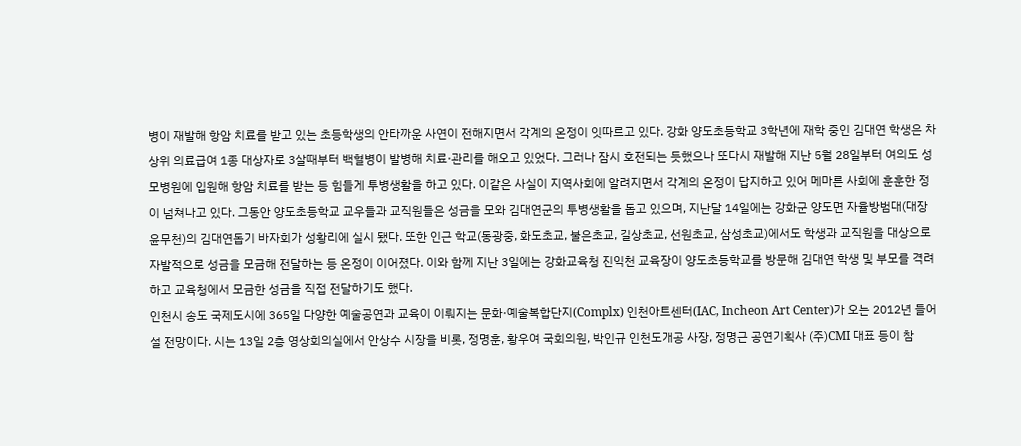병이 재발해 항암 치료를 받고 있는 초등학생의 안타까운 사연이 전해지면서 각계의 온정이 잇따르고 있다. 강화 양도초등학교 3학년에 재학 중인 김대연 학생은 차상위 의료급여 1종 대상자로 3살때부터 백혈병이 발병해 치료·관리를 해오고 있었다. 그러나 잠시 호전되는 듯했으나 또다시 재발해 지난 5월 28일부터 여의도 성모병원에 입원해 항암 치료를 받는 등 힘들게 투병생활을 하고 있다. 이같은 사실이 지역사회에 알려지면서 각계의 온정이 답지하고 있어 메마른 사회에 훈훈한 정이 넘쳐나고 있다. 그동안 양도초등학교 교우들과 교직원들은 성금을 모와 김대연군의 투병생활을 돕고 있으며, 지난달 14일에는 강화군 양도면 자율방범대(대장 윤무천)의 김대연돕기 바자회가 성황리에 실시 됐다. 또한 인근 학교(동광중, 화도초교, 불은초교, 길상초교, 선원초교, 삼성초교)에서도 학생과 교직원을 대상으로 자발적으로 성금을 모금해 전달하는 등 온정이 이어졌다. 이와 함께 지난 3일에는 강화교육청 진익천 교육장이 양도초등학교를 방문해 김대연 학생 및 부모를 격려하고 교육청에서 모금한 성금을 직접 전달하기도 했다.
인천시 송도 국제도시에 365일 다양한 예술공연과 교육이 이뤄지는 문화·예술복합단지(Complx) 인천아트센터(IAC, Incheon Art Center)가 오는 2012년 들어설 전망이다. 시는 13일 2층 영상회의실에서 안상수 시장을 비롯, 정명훈, 황우여 국회의원, 박인규 인천도개공 사장, 정명근 공연기획사 (주)CMI 대표 등이 참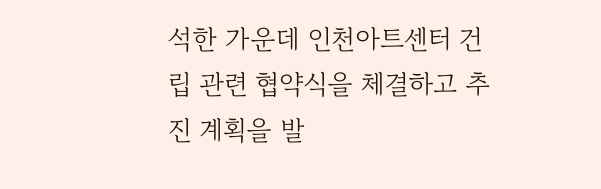석한 가운데 인천아트센터 건립 관련 협약식을 체결하고 추진 계획을 발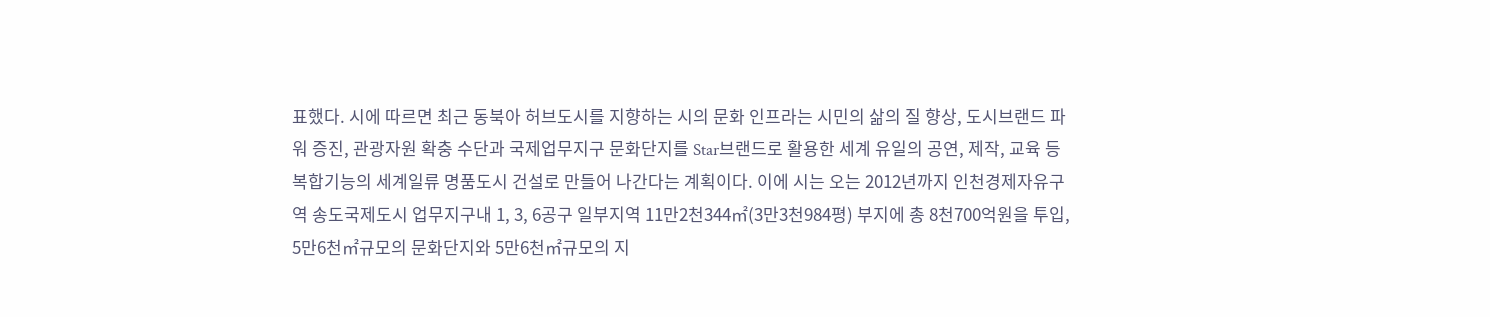표했다. 시에 따르면 최근 동북아 허브도시를 지향하는 시의 문화 인프라는 시민의 삶의 질 향상, 도시브랜드 파워 증진, 관광자원 확충 수단과 국제업무지구 문화단지를 Star브랜드로 활용한 세계 유일의 공연, 제작, 교육 등 복합기능의 세계일류 명품도시 건설로 만들어 나간다는 계획이다. 이에 시는 오는 2012년까지 인천경제자유구역 송도국제도시 업무지구내 1, 3, 6공구 일부지역 11만2천344㎡(3만3천984평) 부지에 총 8천700억원을 투입, 5만6천㎡규모의 문화단지와 5만6천㎡규모의 지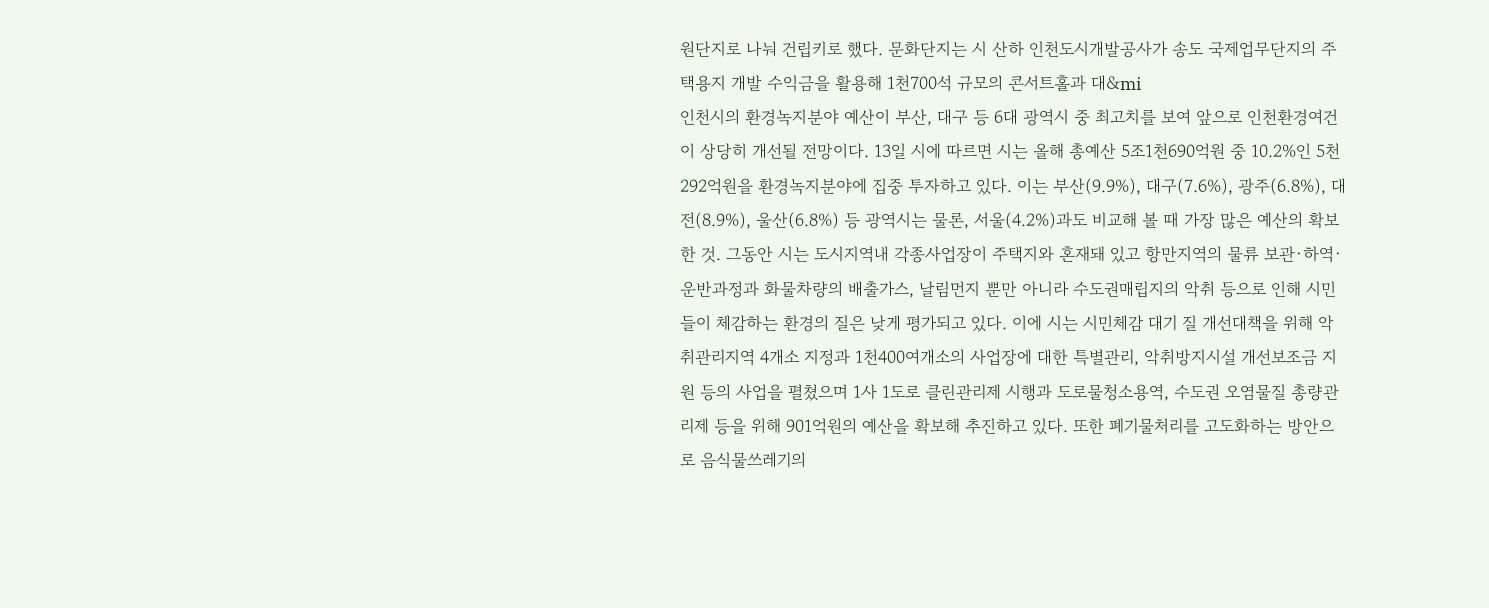원단지로 나눠 건립키로 했다. 문화단지는 시 산하 인천도시개발공사가 송도 국제업무단지의 주택용지 개발 수익금을 활용해 1천700석 규모의 콘서트홀과 대&mi
인천시의 환경녹지분야 예산이 부산, 대구 등 6대 광역시 중 최고치를 보여 앞으로 인천환경여건이 상당히 개선될 전망이다. 13일 시에 따르면 시는 올해 총예산 5조1천690억원 중 10.2%인 5천292억원을 환경녹지분야에 집중 투자하고 있다. 이는 부산(9.9%), 대구(7.6%), 광주(6.8%), 대전(8.9%), 울산(6.8%) 등 광역시는 물론, 서울(4.2%)과도 비교해 볼 때 가장 많은 예산의 확보한 것. 그동안 시는 도시지역내 각종사업장이 주택지와 혼재돼 있고 항만지역의 물류 보관·하역·운반과정과 화물차량의 배출가스, 날림먼지 뿐만 아니라 수도권매립지의 악취 등으로 인해 시민들이 체감하는 환경의 질은 낮게 평가되고 있다. 이에 시는 시민체감 대기 질 개선대책을 위해 악취관리지역 4개소 지정과 1천400여개소의 사업장에 대한 특별관리, 악취방지시설 개선보조금 지원 등의 사업을 펼쳤으며 1사 1도로 클린관리제 시행과 도로물청소용역, 수도권 오염물질 총량관리제 등을 위해 901억원의 예산을 확보해 추진하고 있다. 또한 폐기물처리를 고도화하는 방안으로 음식물쓰레기의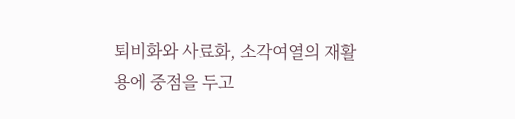퇴비화와 사료화, 소각여열의 재활용에 중점을 두고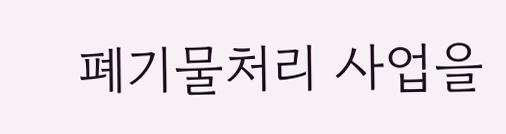폐기물처리 사업을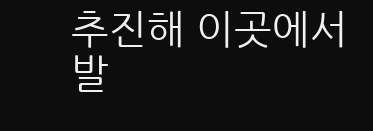추진해 이곳에서 발